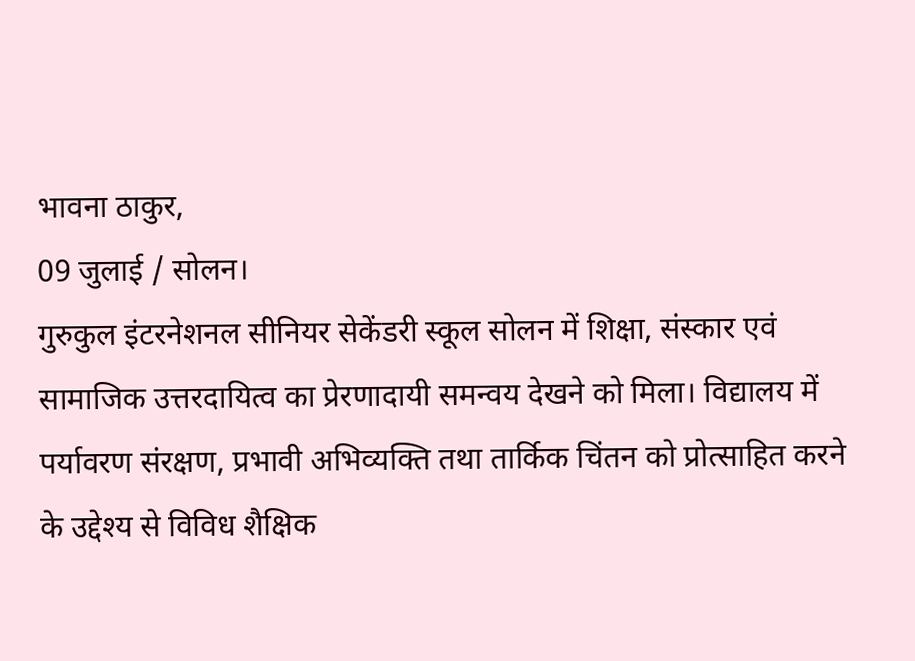भावना ठाकुर,
09 जुलाई / सोलन।
गुरुकुल इंटरनेशनल सीनियर सेकेंडरी स्कूल सोलन में शिक्षा, संस्कार एवं सामाजिक उत्तरदायित्व का प्रेरणादायी समन्वय देखने को मिला। विद्यालय में पर्यावरण संरक्षण, प्रभावी अभिव्यक्ति तथा तार्किक चिंतन को प्रोत्साहित करने के उद्देश्य से विविध शैक्षिक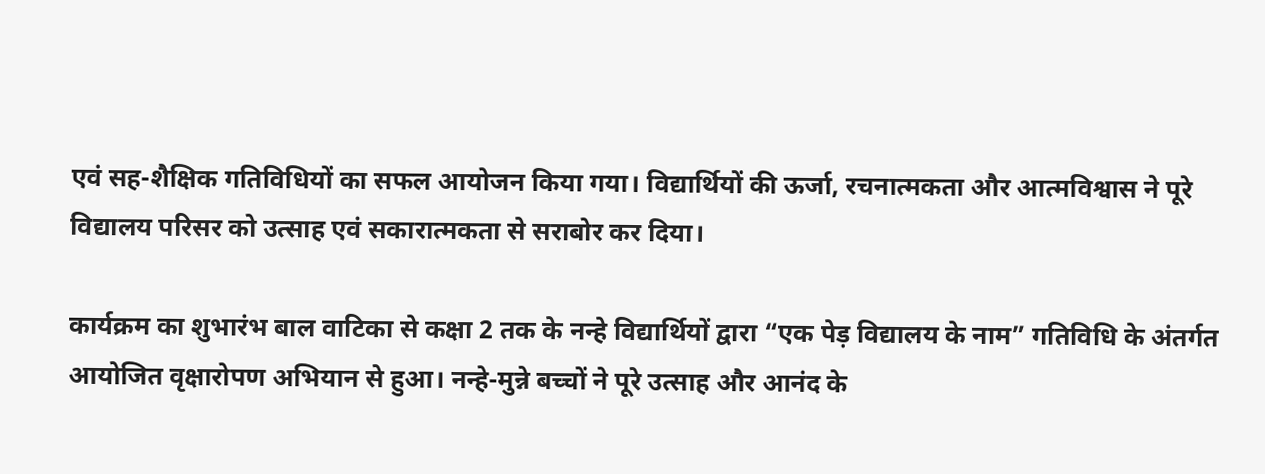एवं सह-शैक्षिक गतिविधियों का सफल आयोजन किया गया। विद्यार्थियों की ऊर्जा, रचनात्मकता और आत्मविश्वास ने पूरे विद्यालय परिसर को उत्साह एवं सकारात्मकता से सराबोर कर दिया।

कार्यक्रम का शुभारंभ बाल वाटिका से कक्षा 2 तक के नन्हे विद्यार्थियों द्वारा “एक पेड़ विद्यालय के नाम” गतिविधि के अंतर्गत आयोजित वृक्षारोपण अभियान से हुआ। नन्हे-मुन्ने बच्चों ने पूरे उत्साह और आनंद के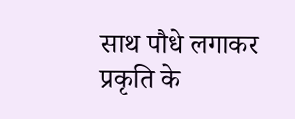साथ पौधे लगाकर प्रकृति के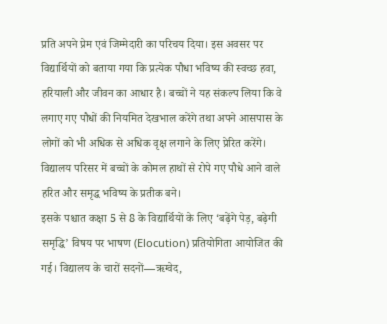प्रति अपने प्रेम एवं जिम्मेदारी का परिचय दिया। इस अवसर पर विद्यार्थियों को बताया गया कि प्रत्येक पौधा भविष्य की स्वच्छ हवा, हरियाली और जीवन का आधार है। बच्चों ने यह संकल्प लिया कि वे लगाए गए पौधों की नियमित देखभाल करेंगे तथा अपने आसपास के लोगों को भी अधिक से अधिक वृक्ष लगाने के लिए प्रेरित करेंगे। विद्यालय परिसर में बच्चों के कोमल हाथों से रोपे गए पौधे आने वाले हरित और समृद्ध भविष्य के प्रतीक बने।
इसके पश्चात कक्षा 5 से 8 के विद्यार्थियों के लिए ‘बढ़ेंगे पेड़, बढ़ेगी समृद्धि’ विषय पर भाषण (Elocution) प्रतियोगिता आयोजित की गई। विद्यालय के चारों सदनों—ऋग्वेद,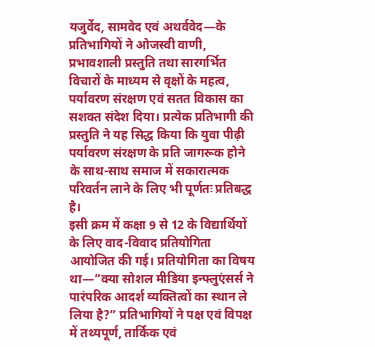यजुर्वेद, सामवेद एवं अथर्ववेद—के प्रतिभागियों ने ओजस्वी वाणी, प्रभावशाली प्रस्तुति तथा सारगर्भित विचारों के माध्यम से वृक्षों के महत्व, पर्यावरण संरक्षण एवं सतत विकास का सशक्त संदेश दिया। प्रत्येक प्रतिभागी की प्रस्तुति ने यह सिद्ध किया कि युवा पीढ़ी पर्यावरण संरक्षण के प्रति जागरूक होने के साथ-साथ समाज में सकारात्मक परिवर्तन लाने के लिए भी पूर्णतः प्रतिबद्ध है।
इसी क्रम में कक्षा 9 से 12 के विद्यार्थियों के लिए वाद-विवाद प्रतियोगिता आयोजित की गई। प्रतियोगिता का विषय था—”क्या सोशल मीडिया इन्फ्लुएंसर्स ने पारंपरिक आदर्श व्यक्तित्वों का स्थान ले लिया है?” प्रतिभागियों ने पक्ष एवं विपक्ष में तथ्यपूर्ण, तार्किक एवं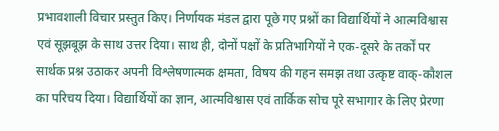प्रभावशाली विचार प्रस्तुत किए। निर्णायक मंडल द्वारा पूछे गए प्रश्नों का विद्यार्थियों ने आत्मविश्वास एवं सूझबूझ के साथ उत्तर दिया। साथ ही, दोनों पक्षों के प्रतिभागियों ने एक-दूसरे के तर्कों पर सार्थक प्रश्न उठाकर अपनी विश्लेषणात्मक क्षमता, विषय की गहन समझ तथा उत्कृष्ट वाक्-कौशल का परिचय दिया। विद्यार्थियों का ज्ञान, आत्मविश्वास एवं तार्किक सोच पूरे सभागार के लिए प्रेरणा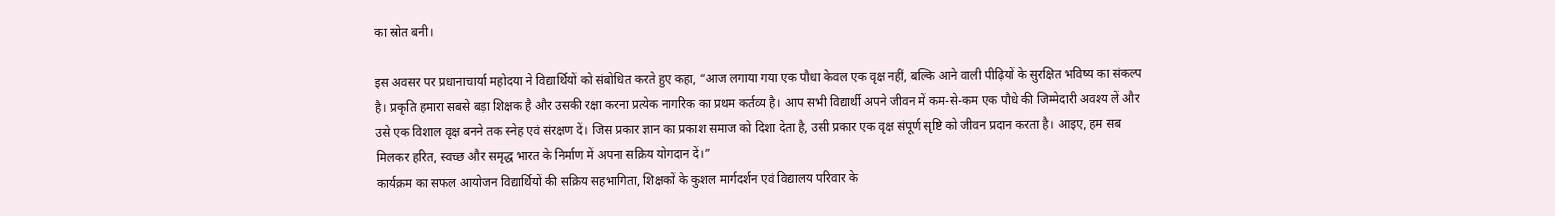का स्रोत बनी।

इस अवसर पर प्रधानाचार्या महोदया ने विद्यार्थियों को संबोधित करते हुए कहा, “आज लगाया गया एक पौधा केवल एक वृक्ष नहीं, बल्कि आने वाली पीढ़ियों के सुरक्षित भविष्य का संकल्प है। प्रकृति हमारा सबसे बड़ा शिक्षक है और उसकी रक्षा करना प्रत्येक नागरिक का प्रथम कर्तव्य है। आप सभी विद्यार्थी अपने जीवन में कम-से-कम एक पौधे की जिम्मेदारी अवश्य लें और उसे एक विशाल वृक्ष बनने तक स्नेह एवं संरक्षण दें। जिस प्रकार ज्ञान का प्रकाश समाज को दिशा देता है, उसी प्रकार एक वृक्ष संपूर्ण सृष्टि को जीवन प्रदान करता है। आइए, हम सब मिलकर हरित, स्वच्छ और समृद्ध भारत के निर्माण में अपना सक्रिय योगदान दें।”
कार्यक्रम का सफल आयोजन विद्यार्थियों की सक्रिय सहभागिता, शिक्षकों के कुशल मार्गदर्शन एवं विद्यालय परिवार के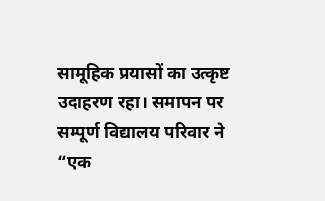सामूहिक प्रयासों का उत्कृष्ट उदाहरण रहा। समापन पर सम्पूर्ण विद्यालय परिवार ने “एक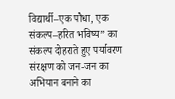विद्यार्थी–एक पौधा, एक संकल्प–हरित भविष्य” का संकल्प दोहराते हुए पर्यावरण संरक्षण को जन-जन का अभियान बनाने का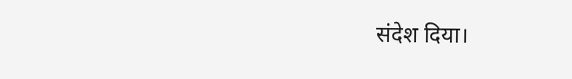संदेश दिया।